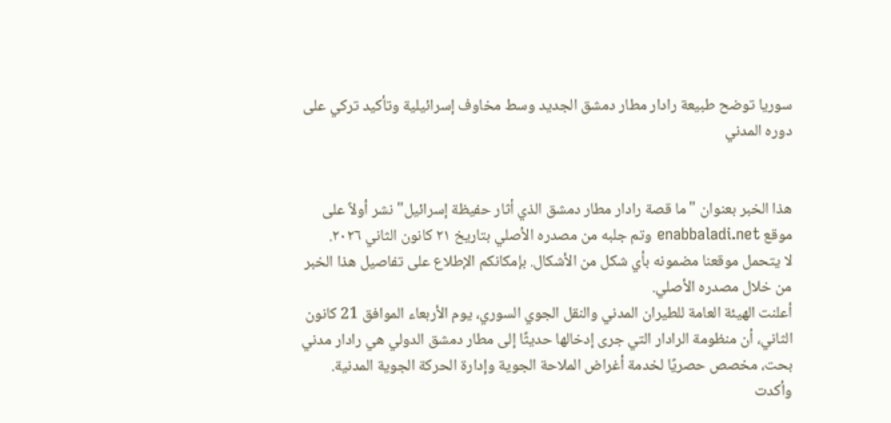سوريا توضح طبيعة رادار مطار دمشق الجديد وسط مخاوف إسرائيلية وتأكيد تركي على دوره المدني


هذا الخبر بعنوان "ما قصة رادار مطار دمشق الذي أثار حفيظة إسرائيل" نشر أولاً على موقع enabbaladi.net وتم جلبه من مصدره الأصلي بتاريخ ٢١ كانون الثاني ٢٠٢٦.
لا يتحمل موقعنا مضمونه بأي شكل من الأشكال. بإمكانكم الإطلاع على تفاصيل هذا الخبر من خلال مصدره الأصلي.
أعلنت الهيئة العامة للطيران المدني والنقل الجوي السوري، يوم الأربعاء الموافق 21 كانون الثاني، أن منظومة الرادار التي جرى إدخالها حديثًا إلى مطار دمشق الدولي هي رادار مدني بحت، مخصص حصريًا لخدمة أغراض الملاحة الجوية وإدارة الحركة الجوية المدنية.
وأكدت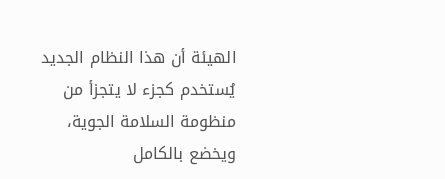الهيئة أن هذا النظام الجديد يُستخدم كجزء لا يتجزأ من منظومة السلامة الجوية، ويخضع بالكامل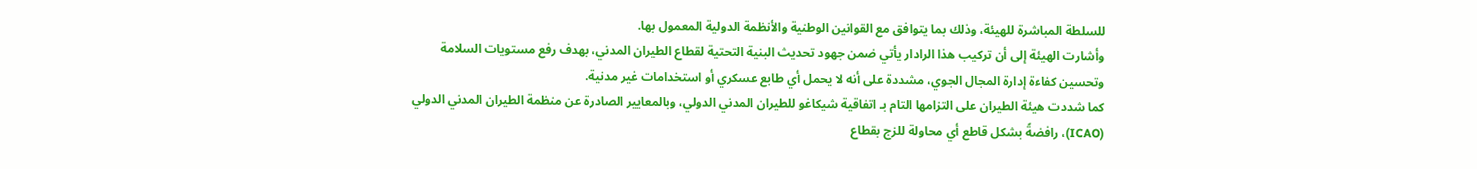للسلطة المباشرة للهيئة، وذلك بما يتوافق مع القوانين الوطنية والأنظمة الدولية المعمول بها.
وأشارت الهيئة إلى أن تركيب هذا الرادار يأتي ضمن جهود تحديث البنية التحتية لقطاع الطيران المدني، بهدف رفع مستويات السلامة وتحسين كفاءة إدارة المجال الجوي، مشددة على أنه لا يحمل أي طابع عسكري أو استخدامات غير مدنية.
كما شددت هيئة الطيران على التزامها التام بـ اتفاقية شيكاغو للطيران المدني الدولي، وبالمعايير الصادرة عن منظمة الطيران المدني الدولي (ICAO)، رافضةً بشكل قاطع أي محاولة للزج بقطاع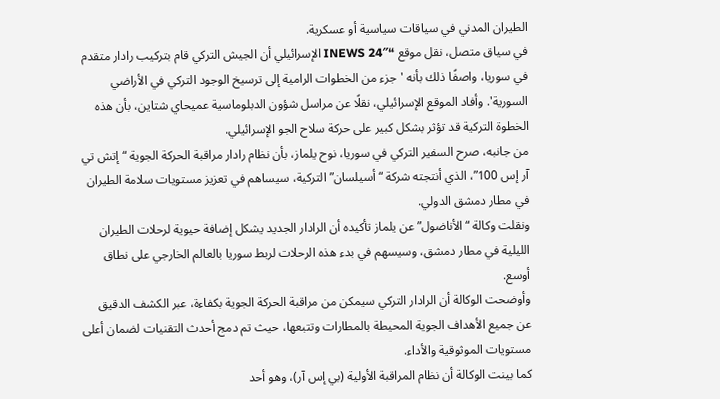الطيران المدني في سياقات سياسية أو عسكرية.
في سياق متصل، نقل موقع “INEWS 24″ الإسرائيلي أن الجيش التركي قام بتركيب رادار متقدم في سوريا، واصفًا ذلك بأنه 'جزء من الخطوات الرامية إلى ترسيخ الوجود التركي في الأراضي السورية'. وأفاد الموقع الإسرائيلي، نقلًا عن مراسل شؤون الدبلوماسية عميحاي شتاين، بأن هذه الخطوة التركية قد تؤثر بشكل كبير على حركة سلاح الجو الإسرائيلي.
من جانبه، صرح السفير التركي في سوريا، نوح يلماز، بأن نظام رادار مراقبة الحركة الجوية “إتش تي آر إس 100”، الذي أنتجته شركة “أسيلسان” التركية، سيساهم في تعزيز مستويات سلامة الطيران في مطار دمشق الدولي.
ونقلت وكالة “الأناضول” عن يلماز تأكيده أن الرادار الجديد يشكل إضافة حيوية لرحلات الطيران الليلية في مطار دمشق، وسيسهم في بدء هذه الرحلات لربط سوريا بالعالم الخارجي على نطاق أوسع.
وأوضحت الوكالة أن الرادار التركي سيمكن من مراقبة الحركة الجوية بكفاءة، عبر الكشف الدقيق عن جميع الأهداف الجوية المحيطة بالمطارات وتتبعها، حيث تم دمج أحدث التقنيات لضمان أعلى مستويات الموثوقية والأداء.
كما بينت الوكالة أن نظام المراقبة الأولية (بي إس آر)، وهو أحد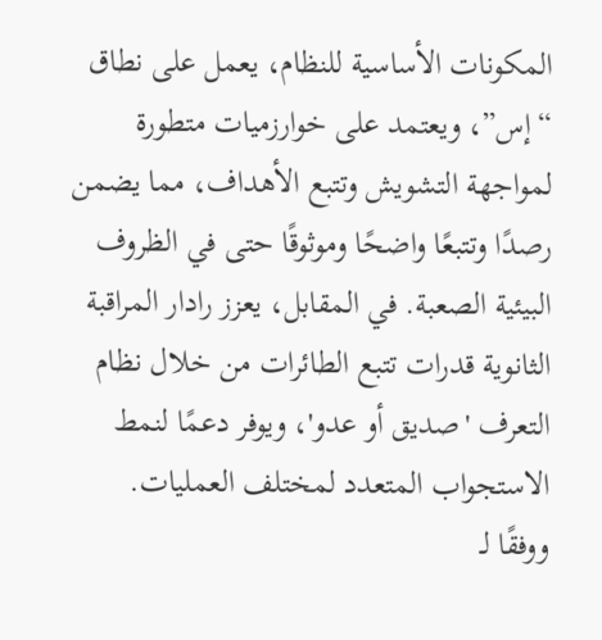المكونات الأساسية للنظام، يعمل على نطاق “إس”، ويعتمد على خوارزميات متطورة لمواجهة التشويش وتتبع الأهداف، مما يضمن رصدًا وتتبعًا واضحًا وموثوقًا حتى في الظروف البيئية الصعبة. في المقابل، يعزز رادار المراقبة الثانوية قدرات تتبع الطائرات من خلال نظام التعرف 'صديق أو عدو'، ويوفر دعمًا لنمط الاستجواب المتعدد لمختلف العمليات.
ووفقًا لـ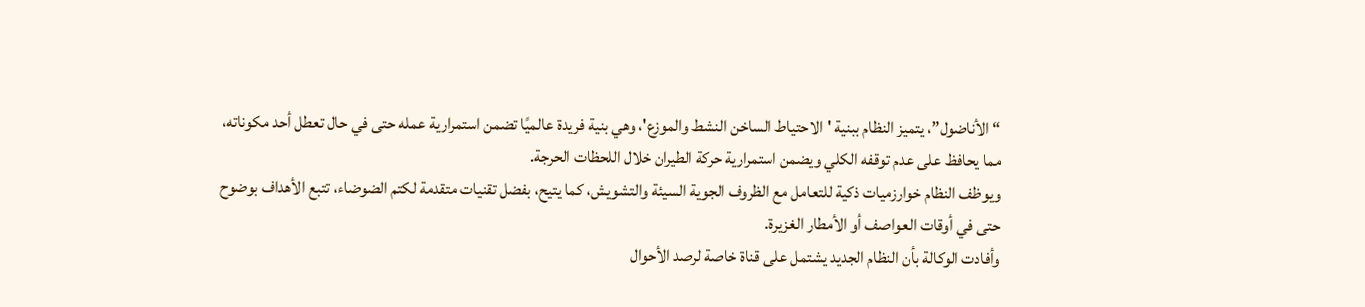“الأناضول”، يتميز النظام ببنية 'الاحتياط الساخن النشط والموزع'، وهي بنية فريدة عالميًا تضمن استمرارية عمله حتى في حال تعطل أحد مكوناته، مما يحافظ على عدم توقفه الكلي ويضمن استمرارية حركة الطيران خلال اللحظات الحرجة.
ويوظف النظام خوارزميات ذكية للتعامل مع الظروف الجوية السيئة والتشويش، كما يتيح، بفضل تقنيات متقدمة لكتم الضوضاء، تتبع الأهداف بوضوح حتى في أوقات العواصف أو الأمطار الغزيرة.
وأفادت الوكالة بأن النظام الجديد يشتمل على قناة خاصة لرصد الأحوال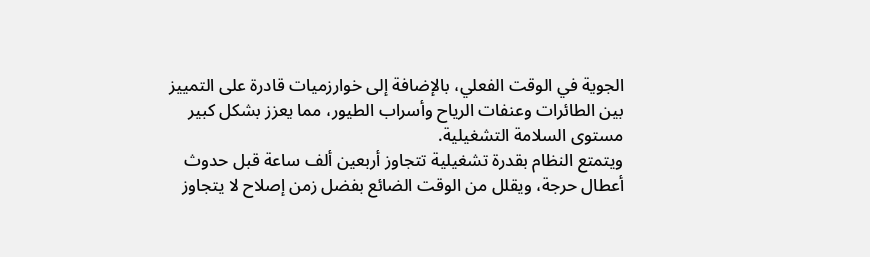الجوية في الوقت الفعلي، بالإضافة إلى خوارزميات قادرة على التمييز بين الطائرات وعنفات الرياح وأسراب الطيور، مما يعزز بشكل كبير مستوى السلامة التشغيلية.
ويتمتع النظام بقدرة تشغيلية تتجاوز أربعين ألف ساعة قبل حدوث أعطال حرجة، ويقلل من الوقت الضائع بفضل زمن إصلاح لا يتجاوز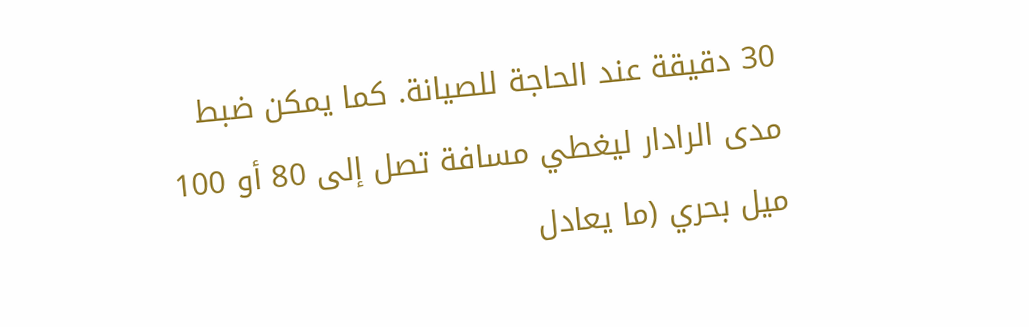30 دقيقة عند الحاجة للصيانة. كما يمكن ضبط مدى الرادار ليغطي مسافة تصل إلى 80 أو 100 ميل بحري (ما يعادل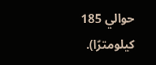حوالي 185 كيلومترًا).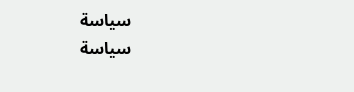سياسة
سياسة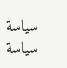سياسة
سياسة